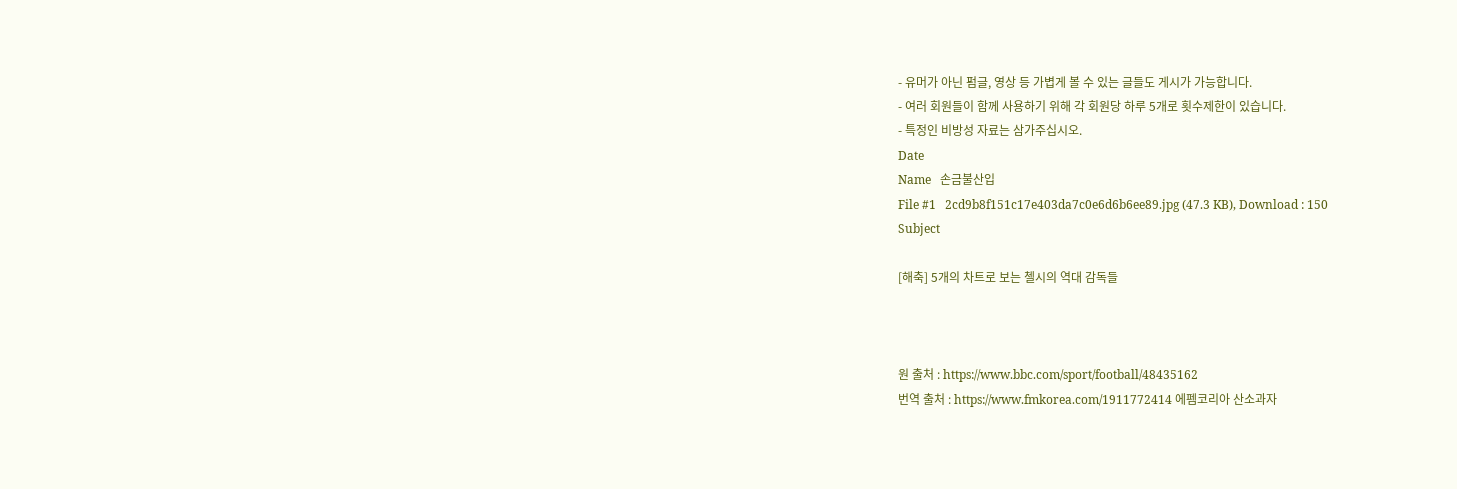- 유머가 아닌 펌글, 영상 등 가볍게 볼 수 있는 글들도 게시가 가능합니다.
- 여러 회원들이 함께 사용하기 위해 각 회원당 하루 5개로 횟수제한이 있습니다.
- 특정인 비방성 자료는 삼가주십시오.
Date
Name   손금불산입
File #1   2cd9b8f151c17e403da7c0e6d6b6ee89.jpg (47.3 KB), Download : 150
Subject

[해축] 5개의 차트로 보는 첼시의 역대 감독들



원 출처 : https://www.bbc.com/sport/football/48435162
번역 출처 : https://www.fmkorea.com/1911772414 에펨코리아 산소과자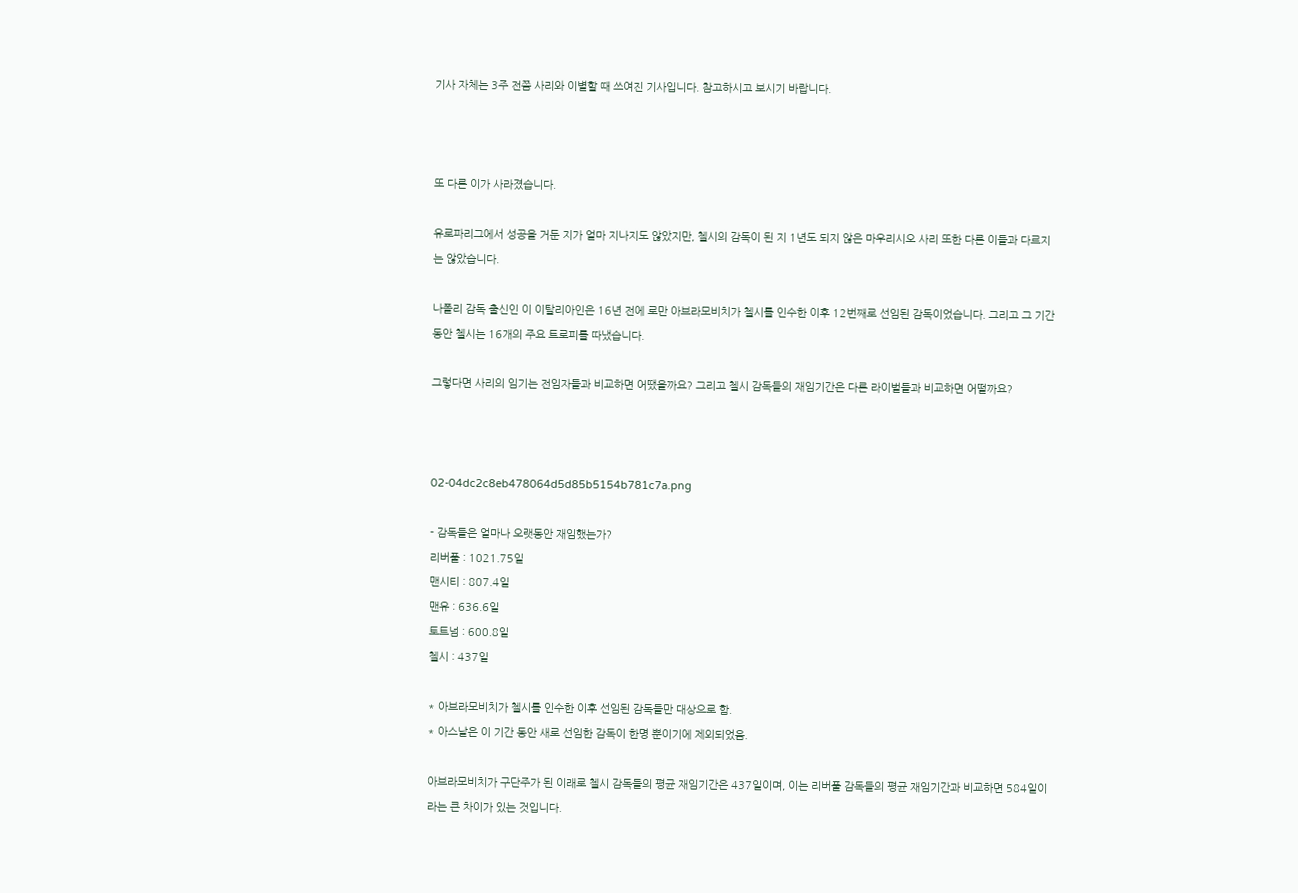기사 자체는 3주 전쯤 사리와 이별할 때 쓰여진 기사입니다. 참고하시고 보시기 바랍니다.



또 다른 이가 사라졌습니다.

유로파리그에서 성공을 거둔 지가 얼마 지나지도 않았지만, 첼시의 감독이 된 지 1년도 되지 않은 마우리시오 사리 또한 다른 이들과 다르지는 않았습니다.

나폴리 감독 출신인 이 이탈리아인은 16년 전에 로만 아브라모비치가 첼시를 인수한 이후 12번째로 선임된 감독이었습니다. 그리고 그 기간 동안 첼시는 16개의 주요 트로피를 따냈습니다.

그렇다면 사리의 임기는 전임자들과 비교하면 어땠을까요? 그리고 첼시 감독들의 재임기간은 다른 라이벌들과 비교하면 어떨까요?



02-04dc2c8eb478064d5d85b5154b781c7a.png

- 감독들은 얼마나 오랫동안 재임했는가?
리버풀 : 1021.75일
맨시티 : 807.4일
맨유 : 636.6일
토트넘 : 600.8일
첼시 : 437일

* 아브라모비치가 첼시를 인수한 이후 선임된 감독들만 대상으로 함.
* 아스날은 이 기간 동안 새로 선임한 감독이 한명 뿐이기에 제외되었음.

아브라모비치가 구단주가 된 이래로 첼시 감독들의 평균 재임기간은 437일이며, 이는 리버풀 감독들의 평균 재임기간과 비교하면 584일이라는 큰 차이가 있는 것입니다.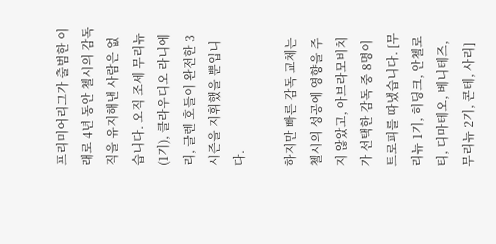프리미어리그가 출범한 이래로 4년 동안 첼시의 감독직을 유지해낸 사람은 없습니다. 오직 조세 무리뉴 (1기), 클라우디오 라니에리, 글렌 호들이 완전한 3시즌을 지휘했을 뿐입니다.

하지만 빠른 감독 교체는 첼시의 성공에 영향을 주지 않았고, 아브라모비치가 선택한 감독 중 8명이 트로피를 따냈습니다. [무리뉴 1기, 히딩크, 안첼로티, 디마테오, 베니테즈, 무리뉴 2기, 콘테, 사리]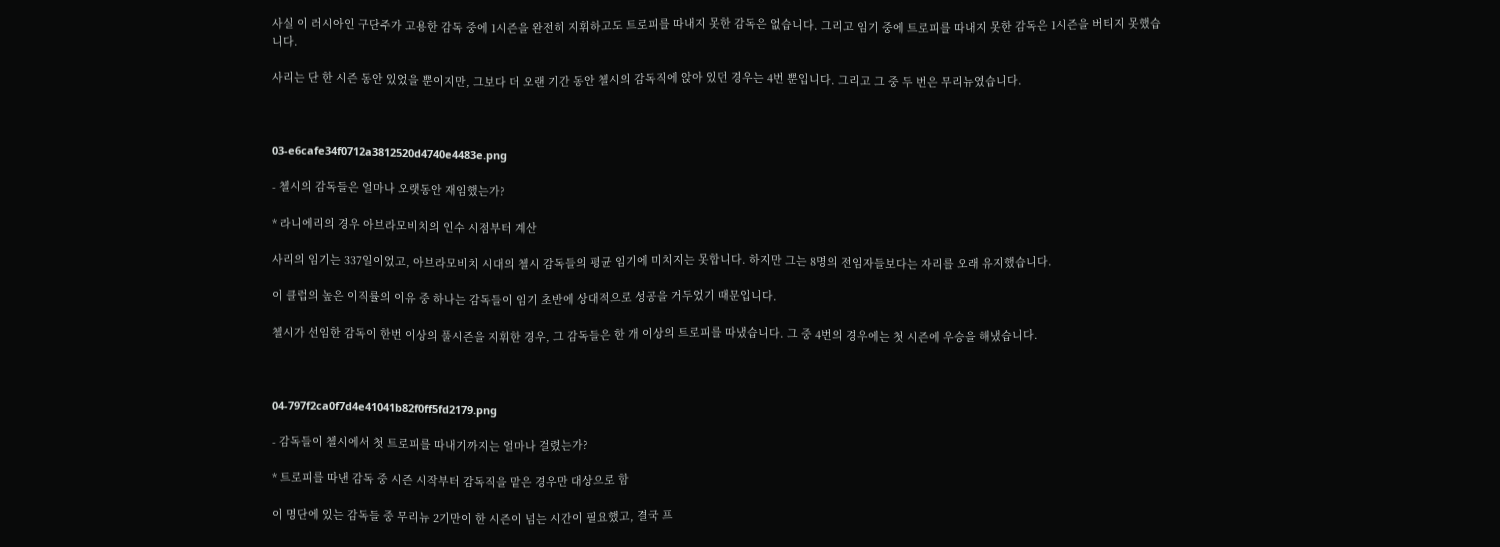사실 이 러시아인 구단주가 고용한 감독 중에 1시즌을 완전히 지휘하고도 트로피를 따내지 못한 감독은 없습니다. 그리고 임기 중에 트로피를 따내지 못한 감독은 1시즌을 버티지 못했습니다.

사리는 단 한 시즌 동안 있었을 뿐이지만, 그보다 더 오랜 기간 동안 첼시의 감독직에 앉아 있던 경우는 4번 뿐입니다. 그리고 그 중 두 번은 무리뉴였습니다.



03-e6cafe34f0712a3812520d4740e4483e.png

- 첼시의 감독들은 얼마나 오랫동안 재임했는가?

* 라니에리의 경우 아브라모비치의 인수 시점부터 계산

사리의 임기는 337일이었고, 아브라모비치 시대의 첼시 감독들의 평균 임기에 미치지는 못합니다. 하지만 그는 8명의 전임자들보다는 자리를 오래 유지했습니다.

이 클럽의 높은 이직률의 이유 중 하나는 감독들이 임기 초반에 상대적으로 성공을 거두었기 때문입니다.

첼시가 선임한 감독이 한번 이상의 풀시즌을 지휘한 경우, 그 감독들은 한 개 이상의 트로피를 따냈습니다. 그 중 4번의 경우에는 첫 시즌에 우승을 해냈습니다.



04-797f2ca0f7d4e41041b82f0ff5fd2179.png

- 감독들이 첼시에서 첫 트로피를 따내기까지는 얼마나 걸렸는가?

* 트로피를 따낸 감독 중 시즌 시작부터 감독직을 맡은 경우만 대상으로 함

이 명단에 있는 감독들 중 무리뉴 2기만이 한 시즌이 넘는 시간이 필요했고, 결국 프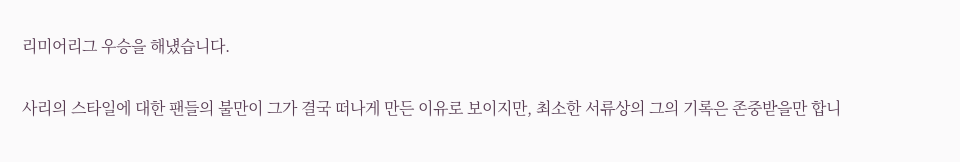리미어리그 우승을 해넀습니다.

사리의 스타일에 대한 팬들의 불만이 그가 결국 떠나게 만든 이유로 보이지만, 최소한 서류상의 그의 기록은 존중받을만 합니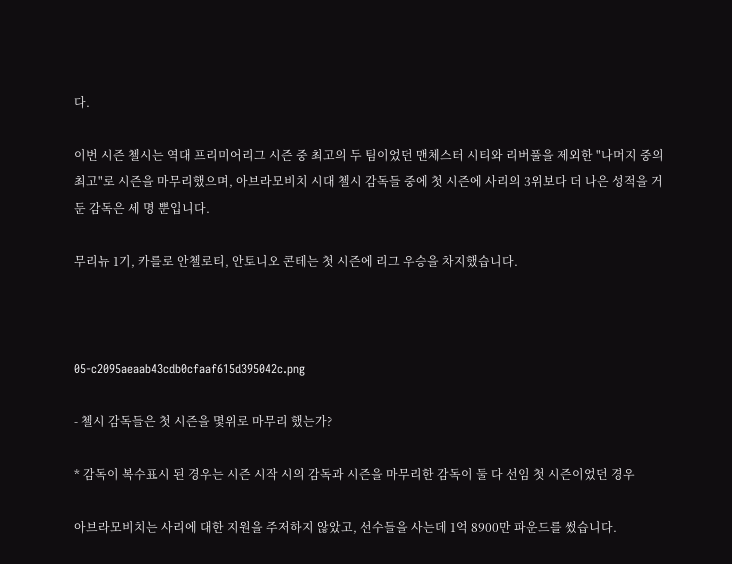다.

이번 시즌 첼시는 역대 프리미어리그 시즌 중 최고의 두 팀이었던 맨체스터 시티와 리버풀을 제외한 "나머지 중의 최고"로 시즌을 마무리했으며, 아브라모비치 시대 첼시 감독들 중에 첫 시즌에 사리의 3위보다 더 나은 성적을 거둔 감독은 세 명 뿐입니다.

무리뉴 1기, 카를로 안첼로티, 안토니오 콘테는 첫 시즌에 리그 우승을 차지했습니다.



05-c2095aeaab43cdb0cfaaf615d395042c.png

- 첼시 감독들은 첫 시즌을 몇위로 마무리 했는가?

* 감독이 복수표시 된 경우는 시즌 시작 시의 감독과 시즌을 마무리한 감독이 둘 다 선임 첫 시즌이었던 경우

아브라모비치는 사리에 대한 지원을 주저하지 않았고, 선수들을 사는데 1억 8900만 파운드를 썼습니다.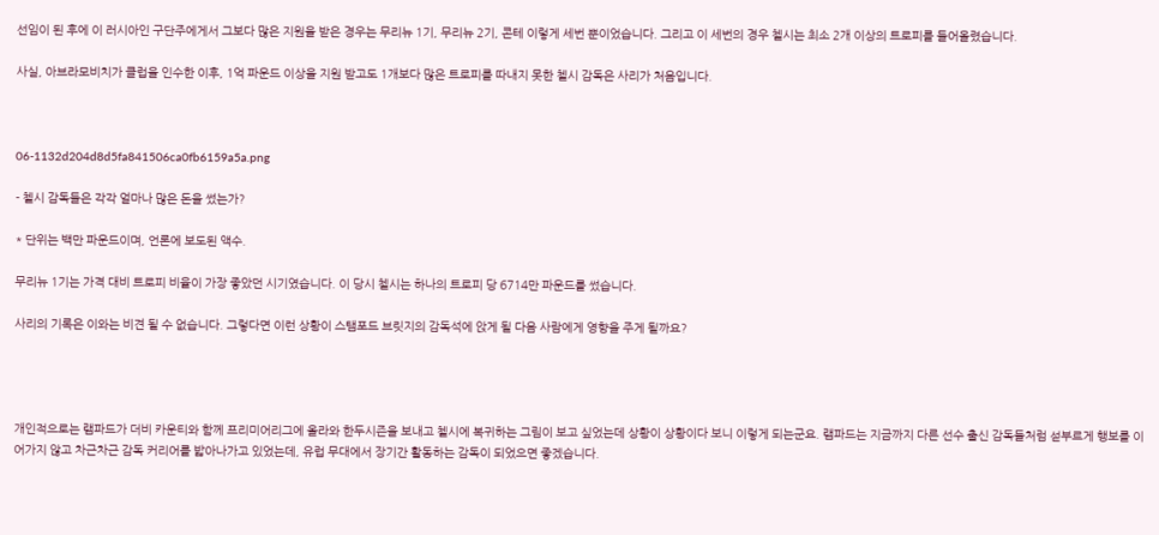선임이 된 후에 이 러시아인 구단주에게서 그보다 많은 지원을 받은 경우는 무리뉴 1기, 무리뉴 2기, 콘테 이렇게 세번 뿐이었습니다. 그리고 이 세번의 경우 첼시는 최소 2개 이상의 트로피를 들어올렸습니다.

사실, 아브라모비치가 클럽을 인수한 이후, 1억 파운드 이상을 지원 받고도 1개보다 많은 트로피를 따내지 못한 첼시 감독은 사리가 처음입니다.



06-1132d204d8d5fa841506ca0fb6159a5a.png

- 첼시 감독들은 각각 얼마나 많은 돈을 썼는가?

* 단위는 백만 파운드이며, 언론에 보도된 액수.

무리뉴 1기는 가격 대비 트로피 비율이 가장 좋았던 시기였습니다. 이 당시 첼시는 하나의 트로피 당 6714만 파운드를 썼습니다.

사리의 기록은 이와는 비견 될 수 없습니다. 그렇다면 이런 상황이 스탬포드 브릿지의 감독석에 앉게 될 다음 사람에게 영향을 주게 될까요?




개인적으로는 램파드가 더비 카운티와 함께 프리미어리그에 올라와 한두시즌을 보내고 첼시에 복귀하는 그림이 보고 싶었는데 상황이 상황이다 보니 이렇게 되는군요. 램파드는 지금까지 다른 선수 출신 감독들처럼 섣부르게 행보를 이어가지 않고 차근차근 감독 커리어를 밟아나가고 있었는데, 유럽 무대에서 장기간 활동하는 감독이 되었으면 좋겠습니다.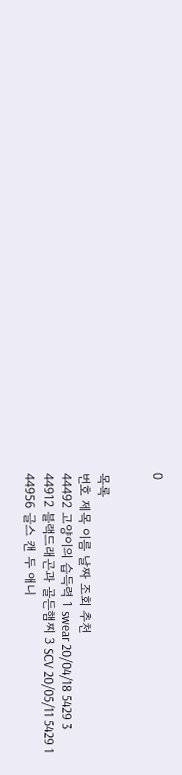0


목록
번호 제목 이름 날짜 조회 추천
44492 고양이의 습득력 1 swear 20/04/18 5429 3
44912 블랙드래곤과 골든햄찌 3 SCV 20/05/11 5429 1
44956 글스 캔 두 애니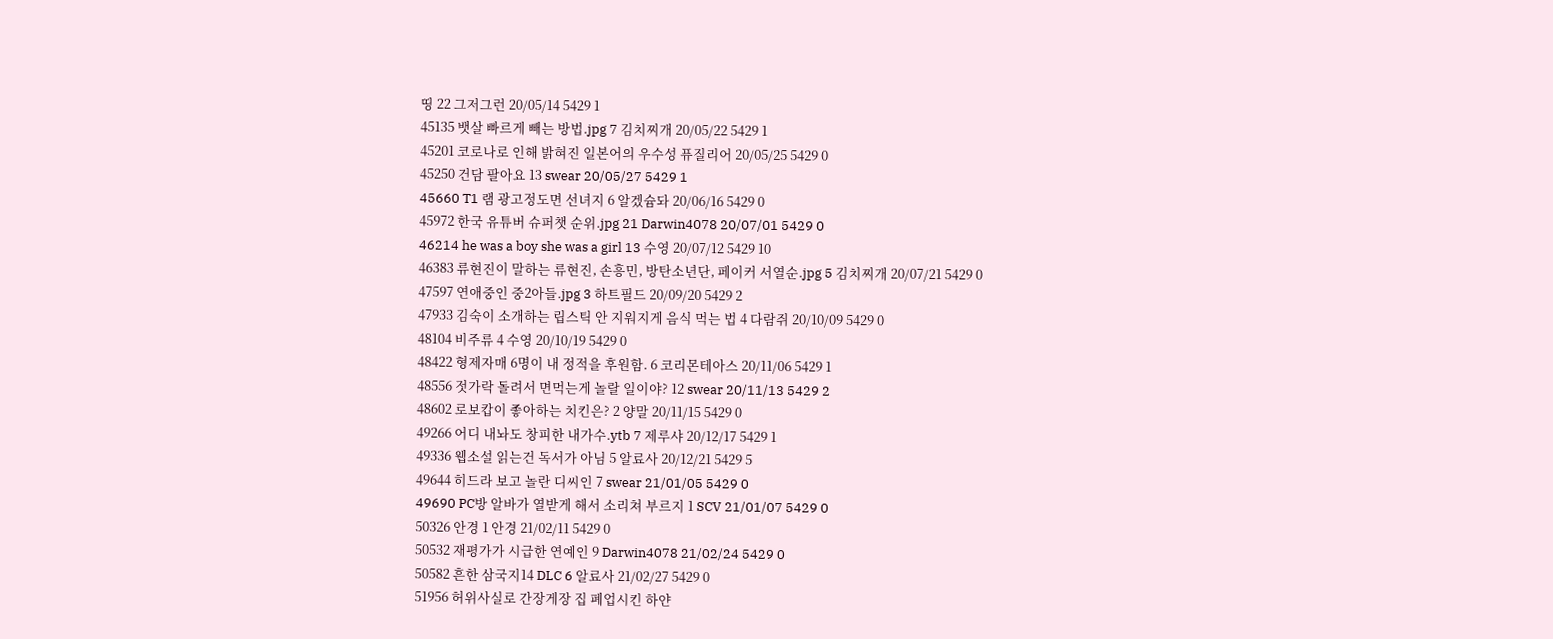띵 22 그저그런 20/05/14 5429 1
45135 뱃살 빠르게 빼는 방법.jpg 7 김치찌개 20/05/22 5429 1
45201 코로나로 인해 밝혀진 일본어의 우수성 퓨질리어 20/05/25 5429 0
45250 건담 팔아요 13 swear 20/05/27 5429 1
45660 T1 램 광고정도면 선녀지 6 알겠슘돠 20/06/16 5429 0
45972 한국 유튜버 슈퍼챗 순위.jpg 21 Darwin4078 20/07/01 5429 0
46214 he was a boy she was a girl 13 수영 20/07/12 5429 10
46383 류현진이 말하는 류현진, 손흥민, 방탄소년단, 페이커 서열순.jpg 5 김치찌개 20/07/21 5429 0
47597 연애중인 중2아들.jpg 3 하트필드 20/09/20 5429 2
47933 김숙이 소개하는 립스틱 안 지워지게 음식 먹는 법 4 다람쥐 20/10/09 5429 0
48104 비주류 4 수영 20/10/19 5429 0
48422 형제자매 6명이 내 정적을 후원함. 6 코리몬테아스 20/11/06 5429 1
48556 젓가락 돌려서 면먹는게 놀랄 일이야? 12 swear 20/11/13 5429 2
48602 로보캅이 좋아하는 치킨은? 2 양말 20/11/15 5429 0
49266 어디 내놔도 창피한 내가수.ytb 7 제루샤 20/12/17 5429 1
49336 웹소설 읽는건 독서가 아님 5 알료사 20/12/21 5429 5
49644 히드라 보고 놀란 디씨인 7 swear 21/01/05 5429 0
49690 PC방 알바가 열받게 해서 소리쳐 부르지 1 SCV 21/01/07 5429 0
50326 안경 1 안경 21/02/11 5429 0
50532 재평가가 시급한 연예인 9 Darwin4078 21/02/24 5429 0
50582 흔한 삼국지14 DLC 6 알료사 21/02/27 5429 0
51956 허위사실로 간장게장 집 폐업시킨 하얀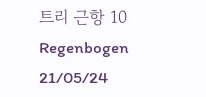트리 근항 10 Regenbogen 21/05/24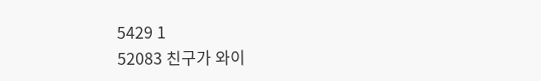5429 1
52083 친구가 와이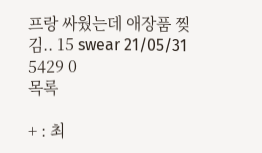프랑 싸웠는데 애장품 찢김.. 15 swear 21/05/31 5429 0
목록

+ : 최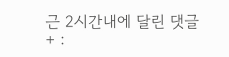근 2시간내에 달린 댓글
+ :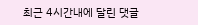최근 4시간내에 달린 댓글